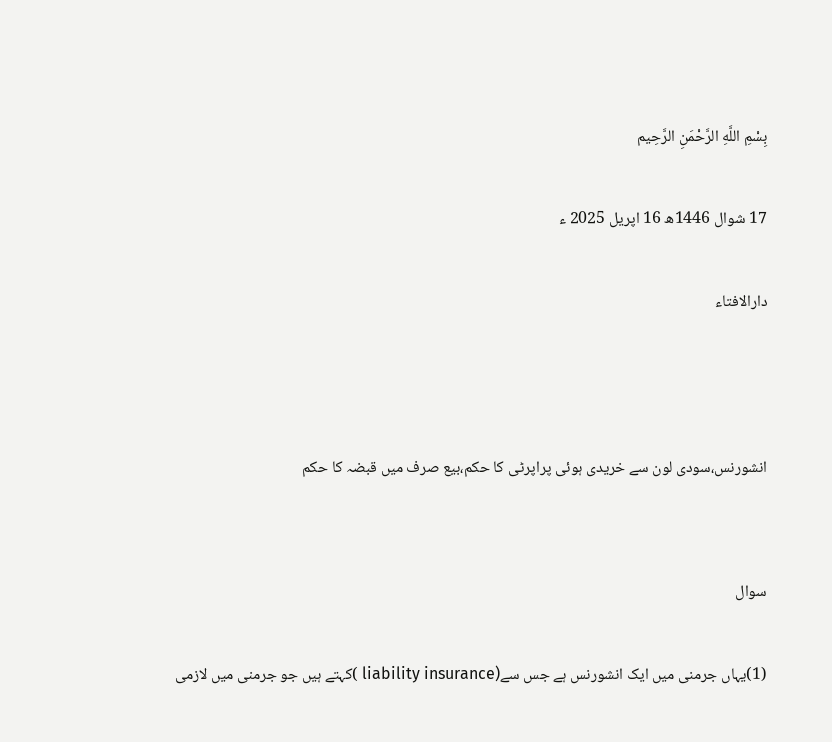بِسْمِ اللَّهِ الرَّحْمَنِ الرَّحِيم

17 شوال 1446ھ 16 اپریل 2025 ء

دارالافتاء



انشورنس،سودی لون سے خریدی ہوئی پراپرٹی کا حکم،بیع صرف میں قبضہ کا حکم


سوال

(1)یہاں جرمنی میں ایک انشورنس ہے جس سے(liability insurance )کہتے ہیں جو جرمنی میں لازمی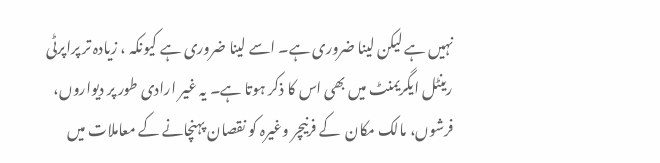نہیں ہے لیکن لینا ضروری ہے۔ اسے لینا ضروری ہے کیونکہ ، زیادہ تر پراپرٹی رینٹل ایگریمنٹ میں بھی اس کا ذکر ہوتا ہے۔ یہ غیر ارادی طور پر دیواروں، فرشوں، مالک مکان  کے فرنیچر وغیرہ کو نقصان پہنچانے کے معاملات میں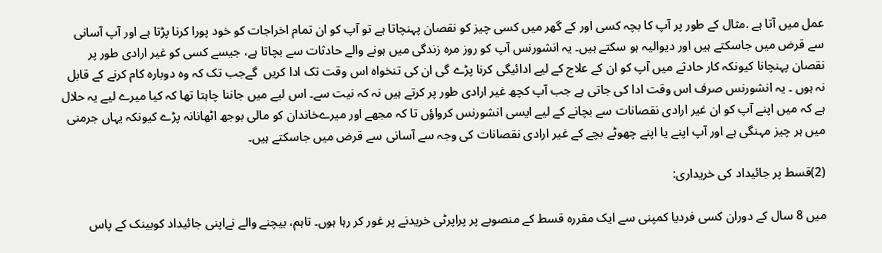عمل میں آتا ہے .مثال کے طور پر آپ کا بچہ کسی اور کے گھر میں کسی چیز کو نقصان پہنچاتا ہے تو آپ کو ان تمام اخراجات کو خود پورا کرنا پڑتا ہے اور آپ آسانی سے قرض میں جاسکتے ہیں اور دیوالیہ ہو سکتے ہیں۔ یہ انشورنس آپ کو روز مرہ زندگی میں ہونے والے حادثات سے بچاتا ہے، جیسے کسی کو غیر ارادی طور پر نقصان پہنچانا کیونکہ کار حادثے میں آپ کو ان کے علاج کے لیے ادائیگی کرنا پڑے گی ان کی تنخواہ اس وقت تک ادا کریں  گےجب تک کہ وہ دوبارہ کام کرنے کے قابل نہ ہوں ۔ یہ انشورنس صرف اس وقت ادا کی جاتی ہے جب آپ کچھ غیر ارادی طور پر کرتے ہیں نہ کہ نیت سے۔ اس لیے میں جاننا چاہتا تھا کہ کیا میرے لیے یہ حلال ہے کہ میں اپنے آپ کو ان غیر ارادی نقصانات سے بچانے کے لیے ایسی انشورنس کرواؤں تا کہ مجھے اور میرےخاندان کو مالی بوجھ اٹھانانہ پڑے کیونکہ یہاں جرمنی میں ہر چیز مہنگی ہے اور آپ اپنے یا اپنے چھوٹے بچے کے غیر ارادی نقصانات کی وجہ سے آسانی سے قرض میں جاسکتے ہیں۔

(2)قسط پر جائیداد کی خریداری:

میں 8 سال کے دوران کسی فردیا کمپنی سے ایک مقررہ قسط کے منصوبے پر پراپرٹی خریدنے پر غور کر رہا ہوں۔ تاہم، بیچنے والے نےاپنی جائیداد کوبینک کے پاس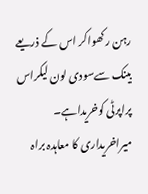رہن رکھواکر اس کے ذریعے بینک سےسودی لون لیکراس پراپرٹی کوخریداہے۔ میراخریداری کا معاہدہ براہ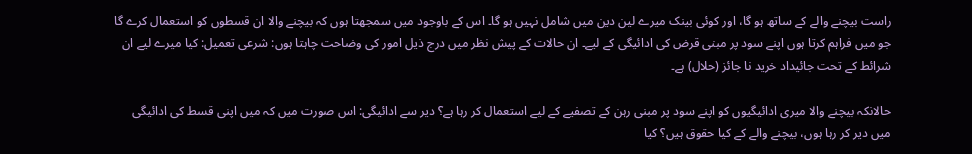راست بیچنے والے کے ساتھ ہو گا، اور کوئی بینک میرے لین دین میں شامل نہیں ہو گا۔ اس کے باوجود میں سمجھتا ہوں کہ بیچنے والا ان قسطوں کو استعمال کرے گا جو میں فراہم کرتا ہوں اپنے سود پر مبنی قرض کی ادائیگی کے لیے۔ ان حالات کے پیش نظر میں درج ذیل امور کی وضاحت چاہتا ہوں: شرعی تعمیل: کیا میرے لیے ان شرائط کے تحت جائیداد خرید نا جائز (حلال) ہے۔

حالانکہ بیچنے والا میری ادائیگیوں کو اپنے سود پر مبنی رہن کے تصفیے کے لیے استعمال کر رہا ہے؟ دیر سے ادائیگی: اس صورت میں کہ میں اپنی قسط کی ادائیگی میں دیر کر رہا ہوں، بیچنے والے کے کیا حقوق ہیں؟ کیا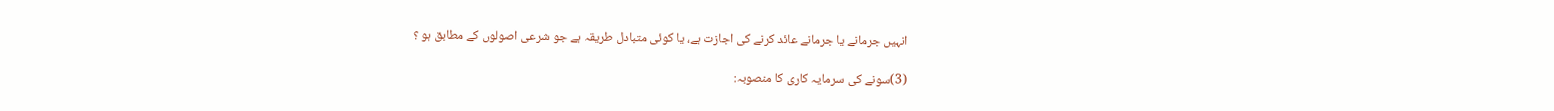انہیں جرمانے یا جرمانے عائد کرنے کی اجازت ہے، یا کوئی متبادل طریقہ ہے جو شرعی اصولوں کے مطابق ہو ؟

(3)سونے کی سرمایہ کاری کا منصوبہ: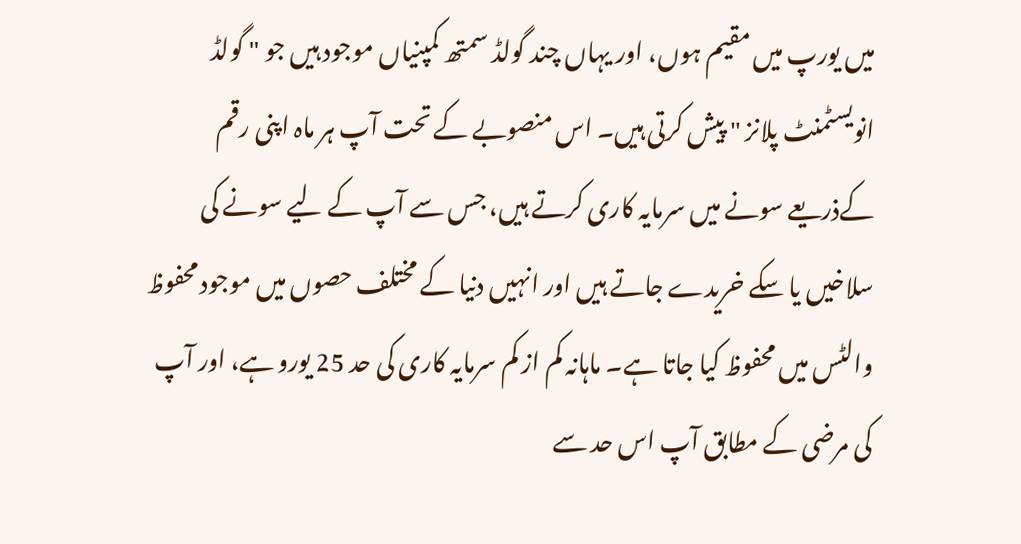میں یورپ میں مقیم ہوں، اور یہاں چند گولڈ سمتھ کمپنیاں موجود ہیں جو " گولڈ انویسٹمنٹ پلانز " پیش کرتی ہیں۔ اس منصوبے کے تحت آپ ہر ماہ اپنی رقم کےذریعے سونے میں سرمایہ کاری کرتے ہیں، جس سے آپ کے لیے سونے کی سلاخیں یا سکے خریدے جاتے ہیں اور انہیں دنیا کے مختلف حصوں میں موجود محفوظ والٹس میں محفوظ کیا جاتا ہے۔ ماہانہ کم از کم سرمایہ کاری کی حد 25 یورو ہے، اور آپ کی مرضی کے مطابق آپ اس حد سے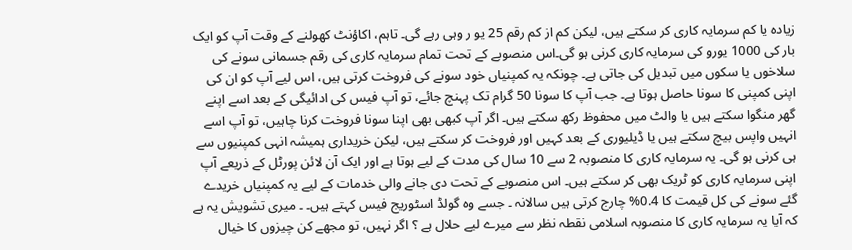زیادہ یا کم سرمایہ کاری کر سکتے ہیں، لیکن کم از کم رقم 25 یو ر وہی رہے گی۔ تاہم، اکاؤنٹ کھولنے کے وقت آپ کو ایک بار کی 1000 یورو کی سرمایہ کاری کرنی ہو گی۔اس منصوبے کے تحت تمام سرمایہ کاری کی رقم جسمانی سونے کی سلاخوں یا سکوں میں تبدیل کی جاتی ہے۔ چونکہ یہ کمپنیاں خود سونے کی فروخت کرتی ہیں، اس لیے آپ کو ان کی اپنی کمپنی کا سونا حاصل ہوتا ہے۔ جب آپ کا سونا 50 گرام تک پہنچ جائے، تو آپ فیس کی ادائیگی کے بعد اسے اپنے گھر منگوا سکتے ہیں یا والٹ میں محفوظ رکھ سکتے ہیں۔ اگر آپ کبھی بھی اپنا سونا فروخت کرنا چاہیں، تو آپ اسے انہیں واپس بیچ سکتے ہیں یا ڈیلیوری کے بعد کہیں اور فروخت کر سکتے ہیں، لیکن خریداری ہمیشہ انہی کمپنیوں سے ہی کرنی ہو گی۔ یہ سرمایہ کاری کا منصوبہ 2 سے 10 سال کی مدت کے لیے ہوتا ہے اور ایک آن لائن پورٹل کے ذریعے آپ اپنی سرمایہ کاری کو ٹریک بھی کر سکتے ہیں۔ اس منصوبے کے تحت دی جانے والی خدمات کے لیے یہ کمپنیاں خریدے گئے سونے کی کل قیمت کا 0.4% چارج کرتی ہیں سالانہ ۔ جسے وہ گولڈ اسٹوریج فیس کہتے ہیں۔ ۔ میری تشویش یہ ہے کہ آیا یہ سرمایہ کاری کا منصوبہ اسلامی نقطہ نظر سے میرے لیے حلال ہے ؟ اگر نہیں، تو مجھے کن چیزوں کا خیال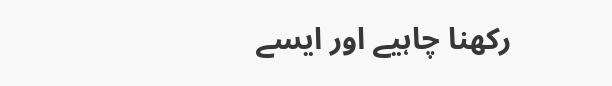رکھنا چاہیے اور ایسے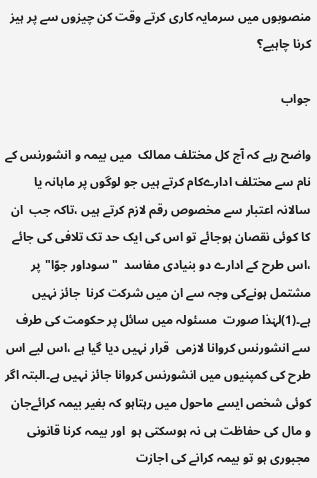منصوبوں میں سرمایہ کاری کرتے وقت کن چیزوں سے پر ہیز کرنا چاہیے؟

جواب

واضح رہے کہ آج کل مختلف ممالک  میں بیمہ و انشورنس کے نام سے مختلف ادارےکام کرتے ہیں جو لوگوں پر ماہانہ یا سالانہ اعتبار سے مخصوص رقم لازم کرتے ہیں ،تاکہ جب  ان کا کوئی نقصان ہوجائے تو اس کی ایک حد تک تلافی کی جائے ،اس طرح کے ادارے دو بنیادی مفاسد  "سوداور جوّا"پر مشتمل ہونےکی وجہ سے ان میں شرکت کرنا  جائز نہیں ہے۔(1)لہٰذا صورت  مسئولہ میں سائل پر حکومت کی طرف سے انشورنس کروانا لازمی  قرار نہیں دیا گیا ہے ،اس لیے اس طرح کی کمپنیوں میں انشورنس کروانا جائز نہیں ہے۔البتہ اگر کوئی شخص ایسے ماحول میں رہتاہو کہ بغیر بیمہ کرائےجان و مال کی حفاظت ہی نہ ہوسکتی ہو  اور بیمہ کرنا قانونی مجبوری ہو تو بیمہ کرانے کی اجازت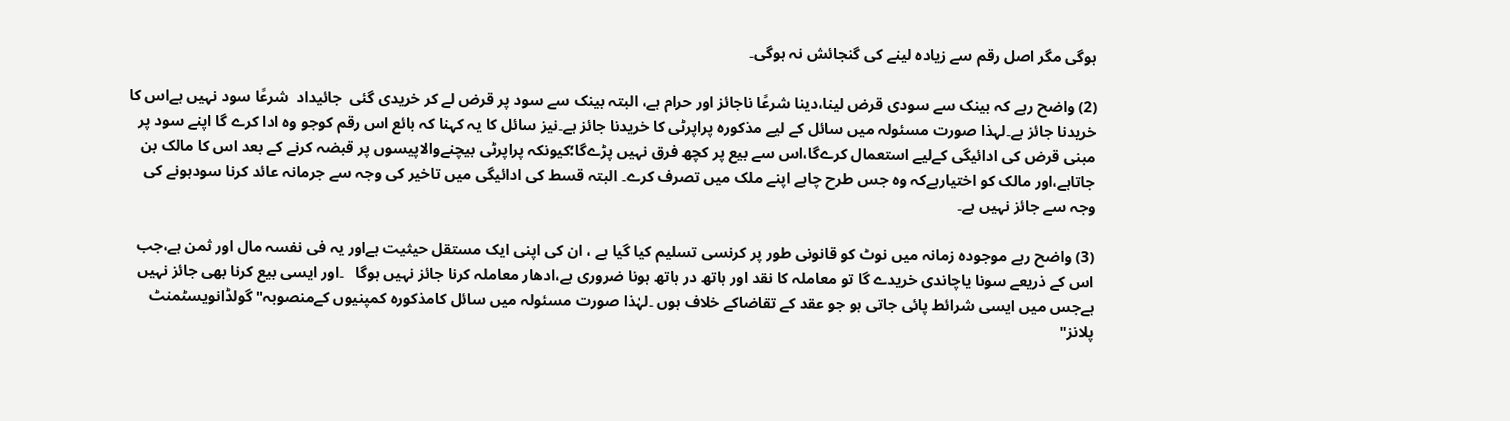ہوگی مگر اصل رقم سے زیادہ لینے کی گنجائش نہ ہوگی۔

(2) واضح رہے کہ بینک سے سودی قرض لینا،دینا شرعًا ناجائز اور حرام ہے، البتہ بینک سے سود پر قرض لے کر خریدی گئی  جائیداد  شرعًا سود نہیں ہےاس کا خریدنا جائز ہے۔لہذا صورت مسئولہ میں سائل کے لیے مذکورہ پراپرٹی کا خریدنا جائز ہے۔نیز سائل کا یہ کہنا کہ بائع اس رقم کوجو وہ ادا کرے گا اپنے سود پر مبنی قرض کی ادائیگی کےلیے استعمال کرےگا،اس سے بیع پر کچھ فرق نہیں پڑےگا؛کیونکہ پراپرٹی بیچنےوالاپیسوں پر قبضہ کرنے کے بعد اس کا مالک بن جاتاہے،اور مالک کو اختیارہےکہ وہ جس طرح چاہے اپنے ملک میں تصرف کرے۔ البتہ قسط کی ادائیگی میں تاخیر کی وجہ سے جرمانہ عائد کرنا سودہونے کی وجہ سے جائز نہیں ہے۔

(3) واضح رہے موجودہ زمانہ میں نوٹ کو قانونی طور پر کرنسی تسلیم کیا گیا ہے ، ان کی اپنی ایک مستقل حیثیت ہےاور یہ فی نفسہ مال اور ثمن ہے،جب اس کے ذریعے سونا یاچاندی خریدے گا تو معاملہ کا نقد اور ہاتھ در ہاتھ ہونا ضروری ہے،ادھار معاملہ کرنا جائز نہیں ہوگا   ۔اور ایسی بیع کرنا بھی جائز نہیں ہےجس میں ایسی شرائط پائی جاتی ہو جو عقد کے تقاضاکے خلاف ہوں ۔لہٰذا صورت مسئولہ میں سائل کامذکورہ کمپنیوں کےمنصوبہ" گولڈانویسٹمنٹ پلانز"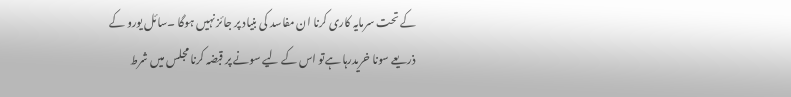کے تحت سرمایہ کاری کرنا ان مفاسد کی بنیاد پر جائز نہیں ہوگا ۔سائل یورو کے ذریعے سونا خریدرہا ہےتو اس کے لیے سونے پر قبضہ کرنا مجلس میں شرط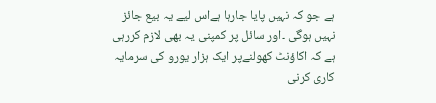ہے جو کہ نہیں پایا جارہا ہےاس لیے یہ بیع جائز نہیں ہوگی ۔اور سائل پر کمپنی یہ بھی لازم کررہی ہے کہ اکاؤنٹ کھولنےپر ایک ہزار یورو کی سرمایہ کاری کرنی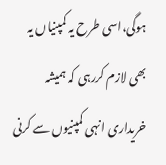ہوگی،اسی طرح یہ کمپنیاں یہ بھی لازم کررہی کہ ہمیشہ خریداری انہی کمپنیوں سے کرنی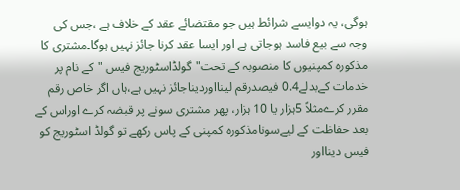ہوگی، یہ دوایسے شرائط ہیں جو مقتضائے عقد کے خلاف ہے ،جس کی وجہ سے بیع فاسد ہوجاتی ہے اور ایسا عقد کرنا جائز نہیں ہوگا۔مشتری کا  مذکورہ کمپنیوں کا منصوبہ کے تحت"گولڈاسٹوریج فیس "کے نام پر خدمات کےبدلے0.4 فیصدرقم لینااوردیناجائز نہیں ہے،ہاں اگر خاص رقم مقرر کرےمثلاً 5ہزار یا 10 ہزار، پھر مشتری سونے پر قبضہ کرے اوراس کے بعد حفاظت کے لیےسونامذکورہ کمپنی کے پاس رکھے تو گولڈ اسٹوریج کو فیس دینااور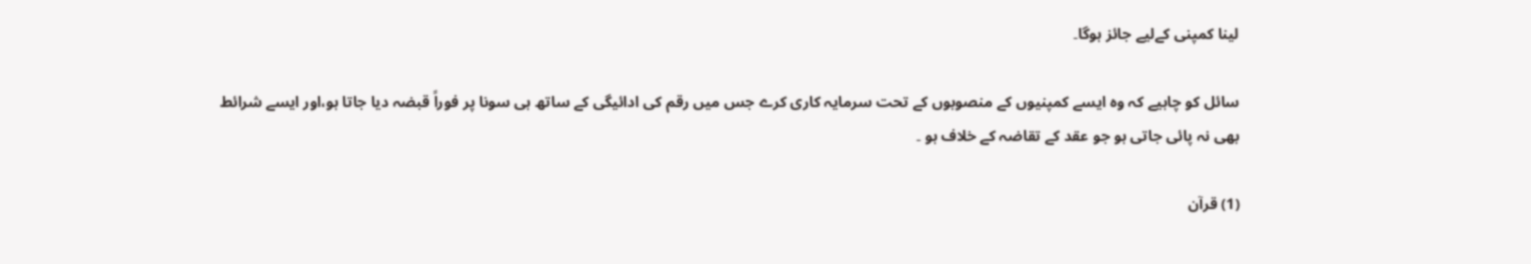لینا کمپنی کےلیے جائز ہوگا۔

سائل کو چاہیے کہ وہ ایسے کمپنیوں کے منصوبوں کے تحت سرمایہ کاری کرے جس میں رقم کی ادائیگی کے ساتھ ہی سونا پر فوراً قبضہ دیا جاتا ہو،اور ایسے شرائط بھی نہ پائی جاتی ہو جو عقد کے تقاضہ کے خلاف ہو ۔

(1) قرآن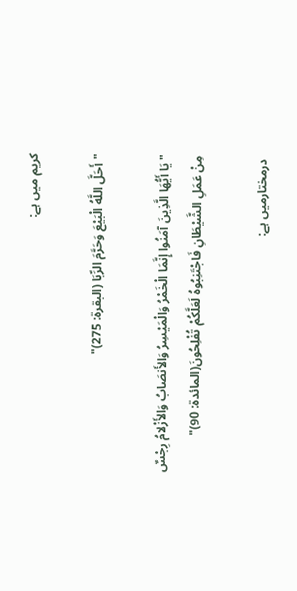کریم میں ہے:

"أَحَلَّ اللَّهُ الْبَيْعَ وَحَرَّمَ الرِّبَا (البقرة: 275)"

"يَا أَيُّهَا الَّذِينَ آمَنُوا إِنَّمَا الْخَمْرُ وَالْمَيْسِرُ وَالأَنصَابُ وَالأَزْلامُ رِجْسٌ مِنْ عَمَلِ الشَّيْطَانِ فَاجْتَنِبُوهُ لَعَلَّكُمْ تُفْلِحُونَ(المائدة: 90)"

 درمختارمیں ہے: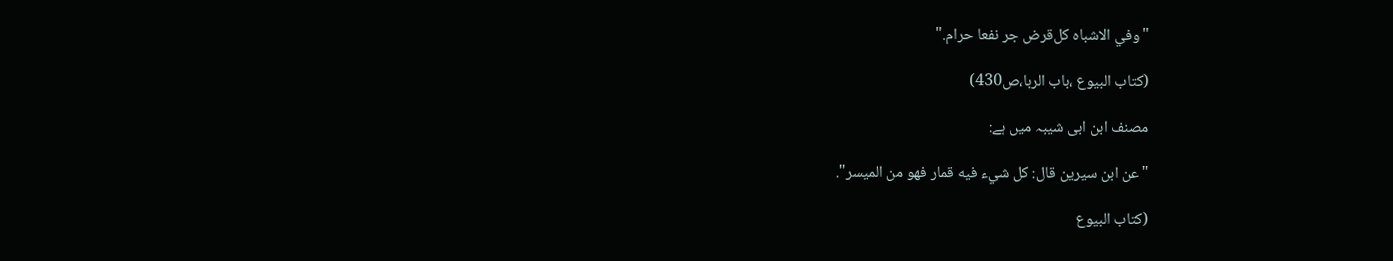"وفي الاشباه ‌كل‌قرض ‌جر ‌نفعا حرام."

(کتاب البیوع ،باب الربا،ص430)

مصنف ابن ابی شیبہ میں ہے:

"عن ابن سیرین قال: کل شيء فیه قمار فهو من المیسر".

(کتاب البیوع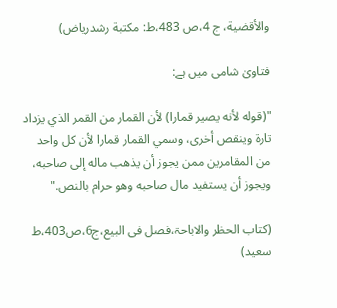والأقضیة، ج 4،ص 483،ط: مکتبة رشدریاض)

فتاویٰ شامی میں ہے:

"(قوله لأنه يصير قمارا) لأن القمار من القمر الذي يزداد تارة وينقص أخرى، وسمي القمار قمارا لأن كل واحد من المقامرين ممن يجوز أن يذهب ماله إلى صاحبه، ويجوز أن يستفيد مال صاحبه وهو حرام بالنص."

(کتاب الحظر والاباحۃ،فصل فی البیع،ج6،ص403،ط سعید)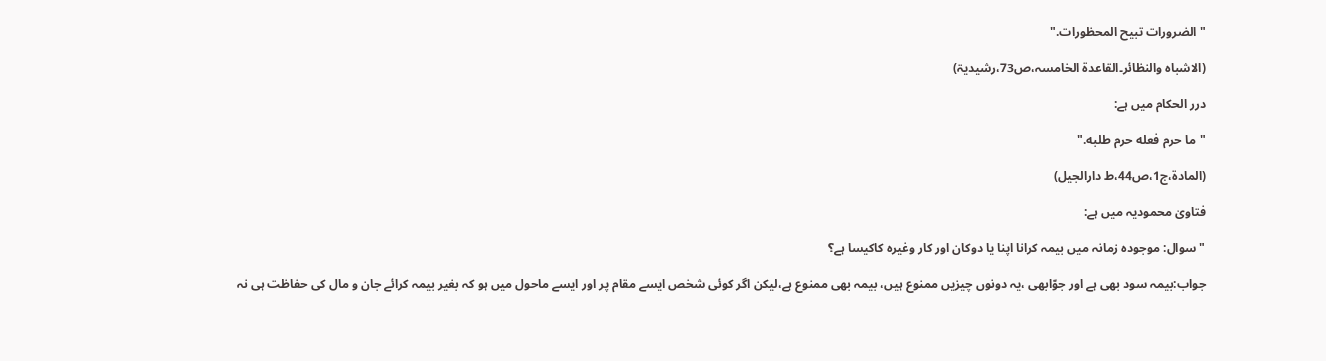"الضرورات تبیح المحظورات."

(الاشباہ والنظائر۔القاعدۃ الخامسہ،ص73،رشیدیۃ)

درر الحکام میں ہے:

"ما حرم فعله حرم طلبه."

(المادۃ،ج1،ص44،ط دارالجیل)

فتاویٰ محمودیہ میں ہے:

"سوال: موجودہ زمانہ میں بیمہ کرانا اپنا یا دوکان اور کار وغیرہ کاکیسا ہے؟

جواب:بیمہ سود بھی ہے اور جوّابھی ،یہ دونوں چیزیں ممنوع ہیں، بیمہ بھی ممنوع ہے،لیکن اگر کوئی شخص ایسے مقام پر اور ایسے ماحول میں ہو کہ بغیر بیمہ کرائے جان و مال کی حفاظت ہی نہ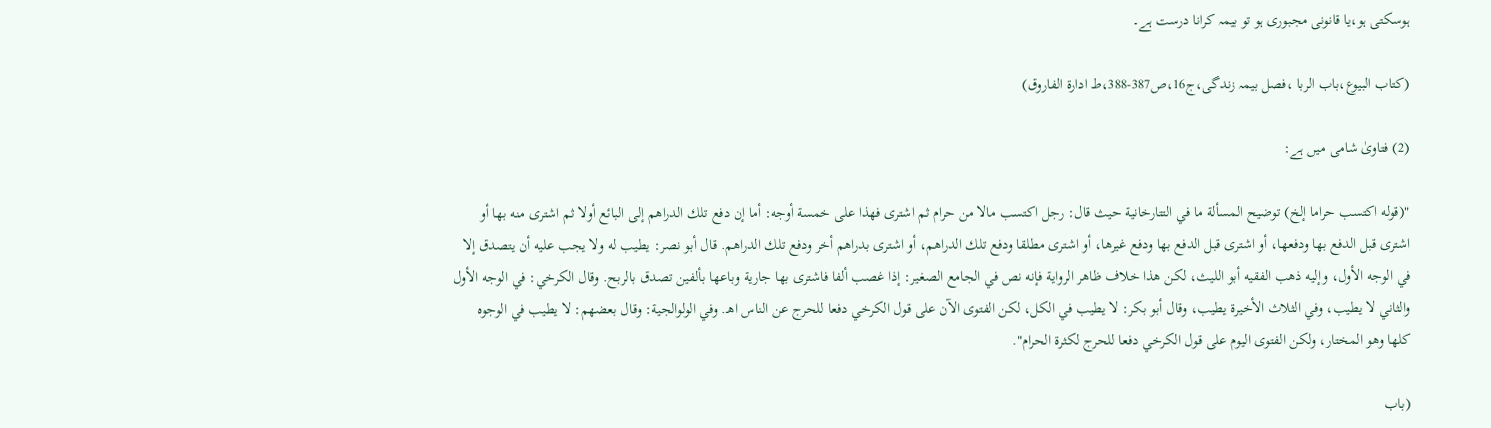ہوسکتی ہو،یا قانونی مجبوری ہو تو بیمہ کرانا درست ہے۔

(کتاب البیوع،باب الربا ،فصل بیمہ زندگی،ج16،ص387-388،ط ادارۃ الفاروق)

(2) فتاویٰ شامی میں ہے:

"(قوله اكتسب حراما إلخ) توضيح المسألة ما في التتارخانية حيث قال: رجل اكتسب مالا من حرام ثم اشترى فهذا على خمسة أوجه: أما إن دفع تلك الدراهم إلى البائع أولا ثم اشترى منه بها أو اشترى قبل الدفع بها ودفعها، أو اشترى قبل الدفع بها ودفع غيرها، أو اشترى مطلقا ودفع تلك الدراهم، أو اشترى بدراهم أخر ودفع تلك الدراهم. قال أبو نصر: يطيب له ولا يجب عليه أن يتصدق إلا في الوجه الأول، وإليه ذهب الفقيه أبو الليث، لكن هذا خلاف ظاهر الرواية فإنه نص في الجامع الصغير: إذا غصب ألفا فاشترى بها جارية وباعها بألفين تصدق بالربح. وقال الكرخي: في الوجه الأول والثاني لا يطيب، وفي الثلاث الأخيرة يطيب، وقال أبو بكر: لا يطيب في الكل، لكن الفتوى الآن على قول الكرخي دفعا للحرج عن الناس اهـ. وفي الولوالجية: وقال بعضهم: لا يطيب في الوجوه كلها وهو المختار، ولكن الفتوى اليوم على قول الكرخي دفعا للحرج لكثرة الحرام".

(باب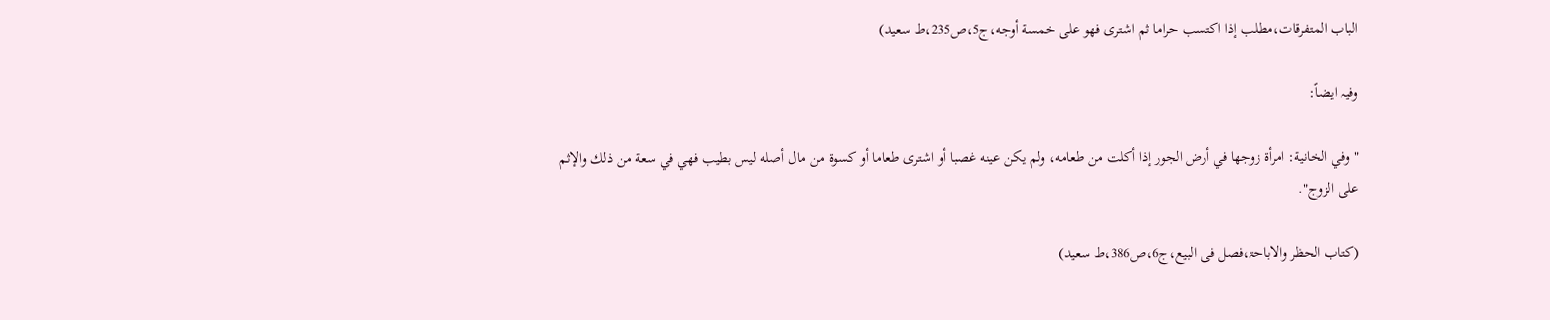الباب المتفرقات،‌‌مطلب إذا اكتسب حراما ثم اشترى فهو على خمسة أوجه،ج5،ص235،ط سعید)

وفیہ ایضاً:

"وفي الخانية: امرأة ‌زوجها ‌في ‌أرض ‌الجور إذا أكلت من طعامه، ولم يكن عينه غصبا أو اشترى طعاما أو كسوة من مال أصله ليس بطيب فهي في سعة من ذلك والإثم على الزوج".

(کتاب الحظر والاباحۃ،فصل فی البیع،ج6،ص386،ط سعید)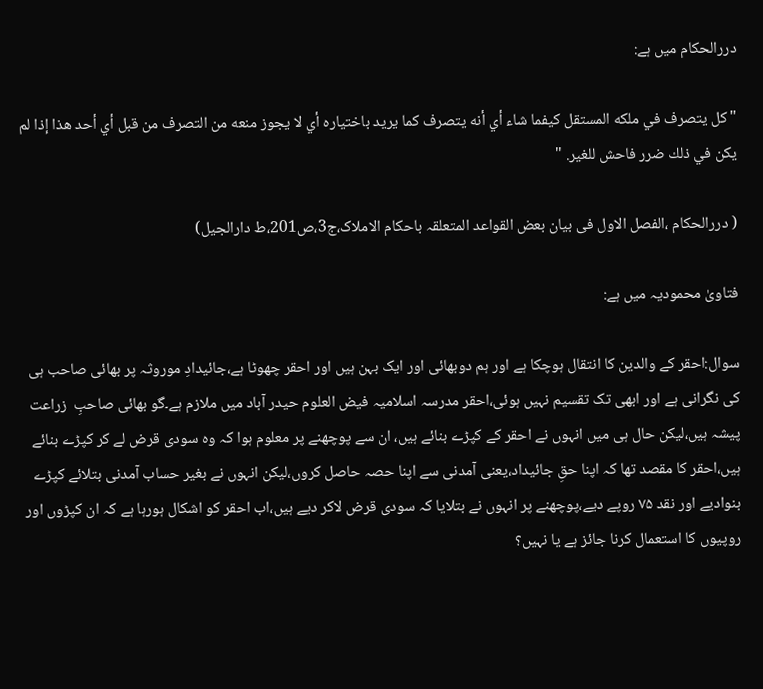دررالحکام میں ہے:

"كل ‌يتصرف ‌في ‌ملكه ‌المستقل كيفما شاء أي أنه يتصرف كما يريد باختياره أي لا يجوز منعه من التصرف من قبل أي أحد هذا إذا لم يكن في ذلك ضرر فاحش للغير. "

( دررالحکام ،الفصل الاول فی بیان بعض القواعد المتعلقہ باحکام الاملاک،ج3،ص201،ط دارالجیل)

فتاویٰ محمودیہ میں ہے:

سوال:احقر کے والدین کا انتقال ہوچکا ہے اور ہم دوبھائی اور ایک بہن ہیں اور احقر چھوٹا ہے،جائیدادِ موروثہ پر بھائی صاحب ہی کی نگرانی ہے اور ابھی تک تقسیم نہیں ہوئی،احقر مدرسہ اسلامیہ فیض العلوم حیدر آباد میں ملازم ہے۔گو بھائی صاحبِ  زراعت پیشہ ہیں،لیکن حال ہی میں انہوں نے احقر کے کپڑے بنائے ہیں، ان سے پوچھنے پر معلوم ہوا کہ وہ سودی قرض لے کر کپڑے بنائے ہیں،احقر کا مقصد تھا کہ اپنا حقِ جائیداد،یعنی آمدنی سے اپنا حصہ حاصل کروں،لیکن انہوں نے بغیر حساب آمدنی بتلائے کپڑے بنوادیے اور نقد ۷۵ روپے دیے،پوچھنے پر انہوں نے بتلایا کہ سودی قرض لاکر دیے ہیں،اب احقر کو اشکال ہورہا ہے کہ ان کپڑوں اور روپیوں کا استعمال کرنا جائز ہے یا نہیں؟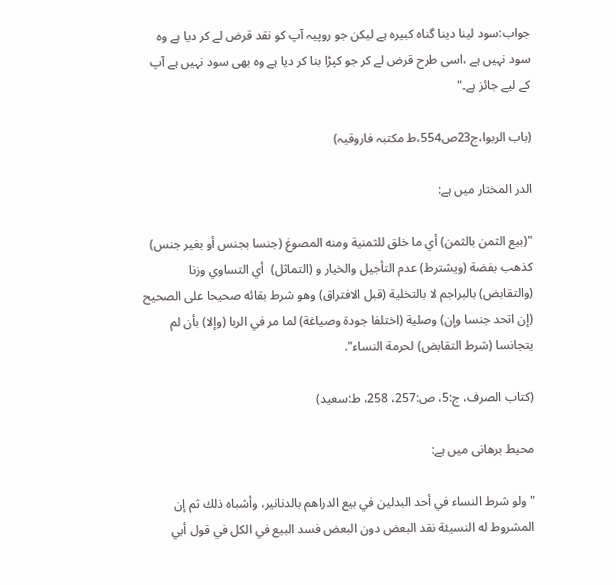جواب:سود لینا دینا گناہ کبیرہ ہے لیکن جو روپیہ آپ کو نقد قرض لے کر دیا ہے وہ سود نہیں ہے ،اسی طرح قرض لے کر جو کپڑا بنا کر دیا ہے وہ بھی سود نہیں ہے آپ  کے لیے جائز ہے۔"

(باب الربوا،ج23ص554،ط مکتبہ فاروقیہ)

الدر المختار میں ہے:

"(بيع الثمن بالثمن) أي ما خلق للثمنية ومنه المصوغ (جنسا بجنس أو بغير جنس) كذهب بفضة (ويشترط) عدم التأجيل والخيار و (التماثل)  أي التساوي وزنا (والتقابض) بالبراجم لا بالتخلية (قبل الافتراق) وهو شرط بقائه صحيحا على الصحيح (إن اتحد جنسا وإن) وصلية (اختلفا جودة وصياغة) لما مر في الربا (وإلا) بأن لم يتجانسا (شرط التقابض) لحرمة النساء".

(کتاب الصرف، ج:5، ص:257، 258، ط:سعید)

محیط برھانی میں ہے:

"ولو شرط النساء في أحد البدلين في بيع الدراهم بالدنانير، وأشباه ذلك ثم إن المشروط له النسيئة نقد البعض دون البعض فسد البيع في الكل في قول أبي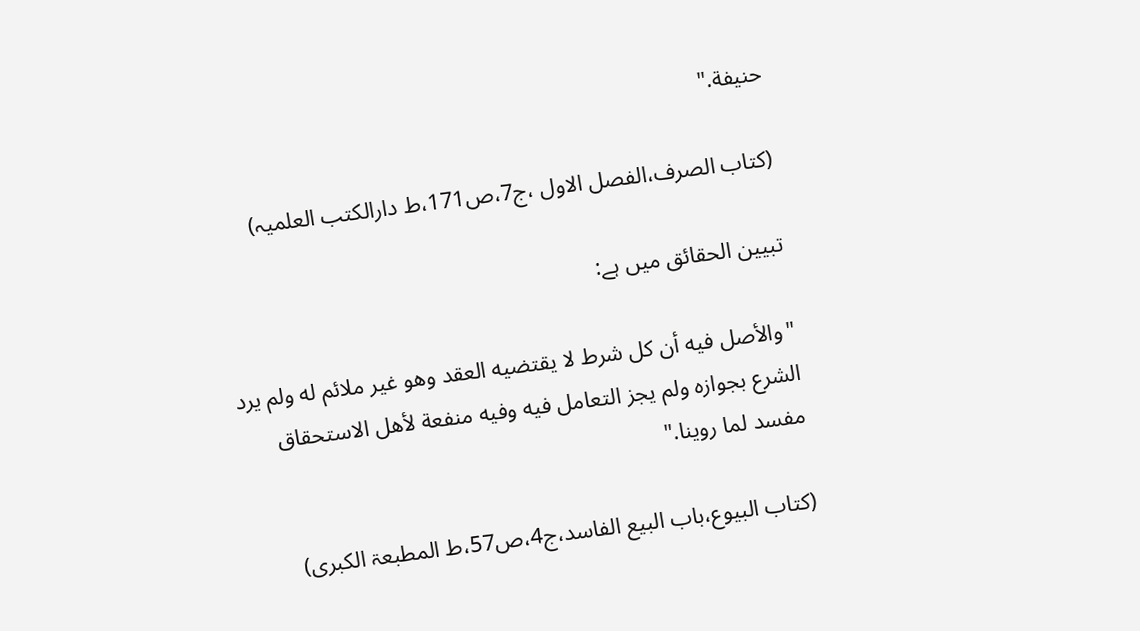حنيفة."

(کتاب الصرف،الفصل الاول ،ج7،ص171،ط دارالکتب العلمیہ)

تبیین الحقائق میں ہے:

"والأصل فيه أن ‌كل ‌شرط ‌لا ‌يقتضيه العقد وهو غير ملائم له ولم يرد الشرع بجوازه ولم يجز التعامل فيه وفيه منفعة لأهل الاستحقاق مفسد لما روينا."

(کتاب البیوع،باب البیع الفاسد،ج4،ص57،ط المطبعۃ الکبری)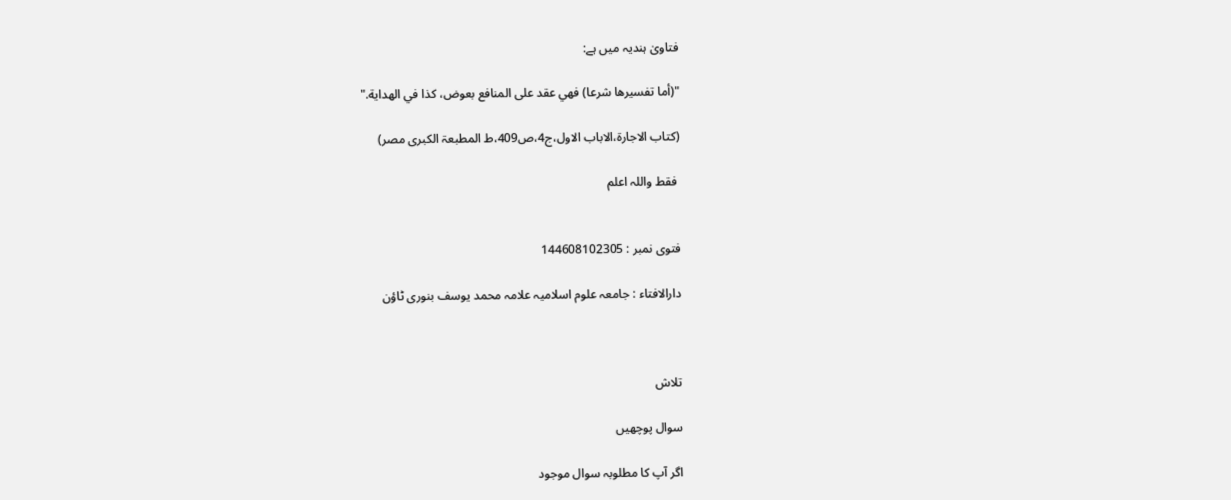فتاویٰ ہندیہ میں ہے:

"(أما تفسيرها شرعا) فهي عقد على المنافع بعوض، كذا في الهداية."

(کتاب الاجارۃ،الاباب الاول،ج4،ص409،ط المطبعۃ الکبری مصر)

 فقط واللہ اعلم


فتوی نمبر : 144608102305

دارالافتاء : جامعہ علوم اسلامیہ علامہ محمد یوسف بنوری ٹاؤن



تلاش

سوال پوچھیں

اگر آپ کا مطلوبہ سوال موجود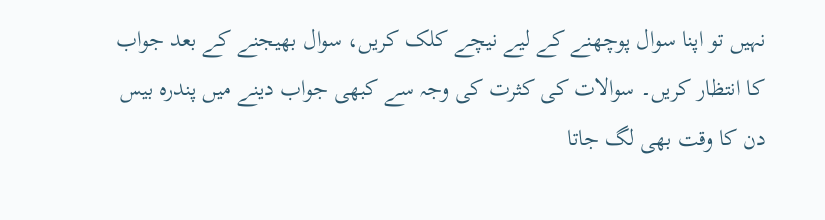نہیں تو اپنا سوال پوچھنے کے لیے نیچے کلک کریں، سوال بھیجنے کے بعد جواب کا انتظار کریں۔ سوالات کی کثرت کی وجہ سے کبھی جواب دینے میں پندرہ بیس دن کا وقت بھی لگ جاتا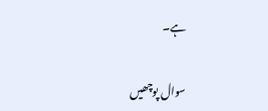ہے۔

سوال پوچھیں